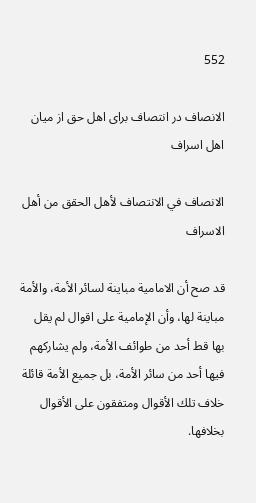552

الانصاف در انتصاف برای اهل حق از میان اهل اسراف

الانصاف في الانتصاف لأهل الحقق من أهل الاسراف

قد صح أن الامامية مباينة لسائر الأمة، والأمة مباينة لها، وأن الإمامية على اقوال لم يقل بها قط أحد من طوائف الأمة، ولم يشاركهم فيها أحد من سائر الأمة، بل جميع الأمة قائلة خلاف تلك الأقوال ومتفقون على الأقوال بخلافها.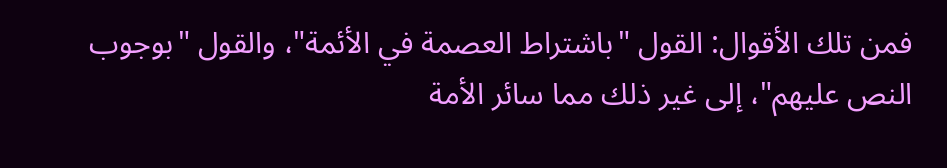فمن تلك الأقوال: القول "باشتراط العصمة في الأئمة"، والقول "بوجوب النص عليهم"، إلى غير ذلك مما سائر الأمة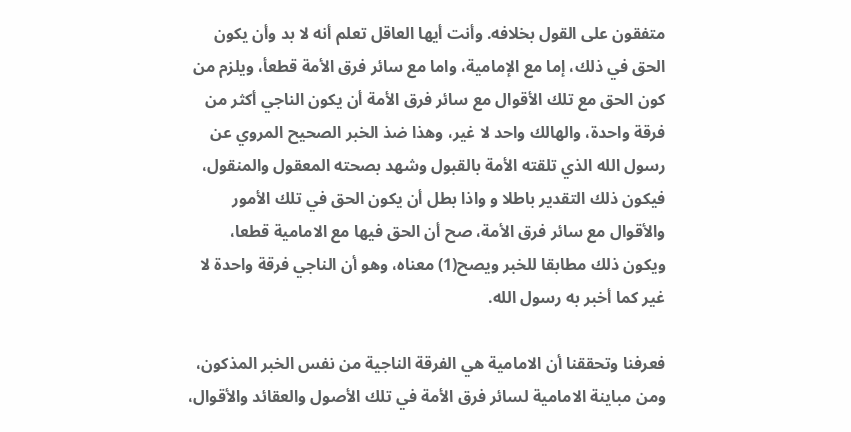متفقون على القول بخلافه. وأنت أيها العاقل تعلم أنه لا بد وأن يكون الحق في ذلك، إما مع الإمامية، واما مع سائر فرق الأمة قطعأ، ويلزم من كون الحق مع تلك الأقوال مع سائر فرق الأمة أن يكون الناجي أكثر من فرقة واحدة، والهالك واحد لا غير، وهذا ضذ الخبر الصحيح المروي عن رسول الله الذي تلقته الأمة بالقبول وشهد بصحته المعقول والمنقول، فيكون ذلك التقدير باطلا و واذا بطل أن يكون الحق في تلك الأمور والأقوال مع سائر فرق الأمة، صح أن الحق فيها مع الامامية قطعا، ويكون ذلك مطابقا للخبر ويصح(1) معناه، وهو أن الناجي فرقة واحدة لا غير كما أخبر به رسول الله.

فعرفنا وتحققنا أن الامامية هي الفرقة الناجية من نفس الخبر المذكون، ومن مباينة الامامية لسائر فرق الأمة في تلك الأصول والعقائد والأقوال،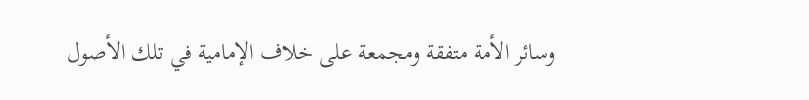وسائر الأمة متفقة ومجمعة على خلاف الإمامية في تلك الأصول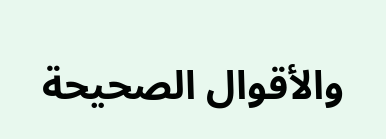والأقوال الصحيحة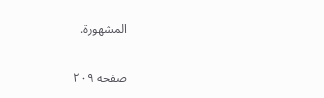المشهورة.

صفحه ۲۰۹